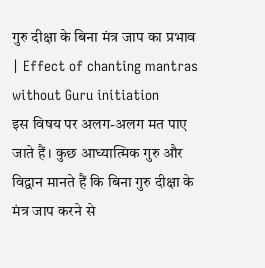गुरु दीक्षा के बिना मंत्र जाप का प्रभाव | Effect of chanting mantras without Guru initiation
इस विषय पर अलग-अलग मत पाए जाते हैं। कुछ आध्यात्मिक गुरु और विद्वान मानते हैं कि बिना गुरु दीक्षा के मंत्र जाप करने से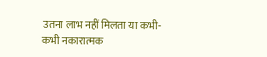उतना लाभ नहीं मिलता या कभी-कभी नकारात्मक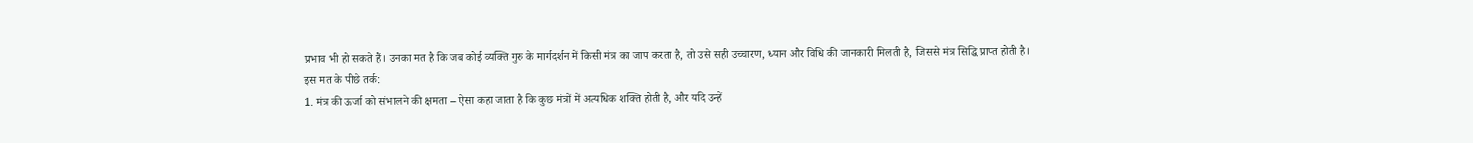प्रभाव भी हो सकते हैं। उनका मत है कि जब कोई व्यक्ति गुरु के मार्गदर्शन में किसी मंत्र का जाप करता है, तो उसे सही उच्चारण, ध्यान और विधि की जानकारी मिलती है, जिससे मंत्र सिद्धि प्राप्त होती है।
इस मत के पीछे तर्क:
1. मंत्र की ऊर्जा को संभालने की क्षमता – ऐसा कहा जाता है कि कुछ मंत्रों में अत्यधिक शक्ति होती है, और यदि उन्हें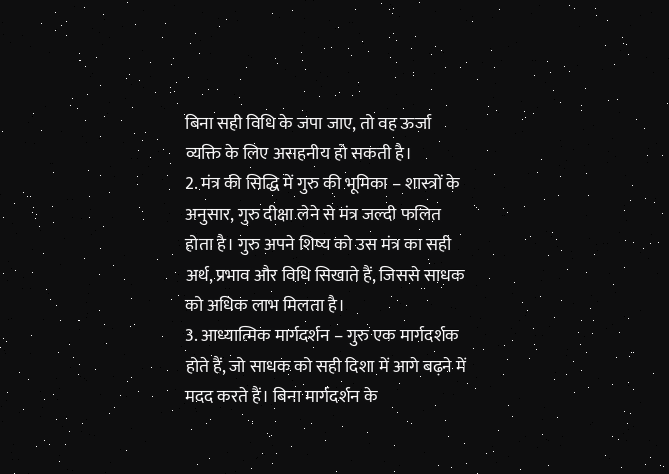बिना सही विधि के जपा जाए, तो वह ऊर्जा व्यक्ति के लिए असहनीय हो सकती है।
2. मंत्र की सिद्धि में गुरु की भूमिका – शास्त्रों के अनुसार, गुरु दीक्षा लेने से मंत्र जल्दी फलित होता है। गुरु अपने शिष्य को उस मंत्र का सही अर्थ, प्रभाव और विधि सिखाते हैं, जिससे साधक को अधिक लाभ मिलता है।
3. आध्यात्मिक मार्गदर्शन – गुरु एक मार्गदर्शक होते हैं, जो साधक को सही दिशा में आगे बढ़ने में मदद करते हैं। बिना मार्गदर्शन के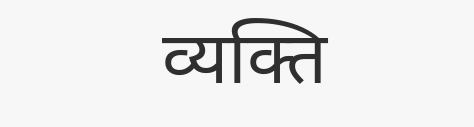व्यक्ति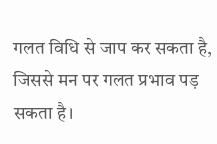गलत विधि से जाप कर सकता है, जिससे मन पर गलत प्रभाव पड़ सकता है।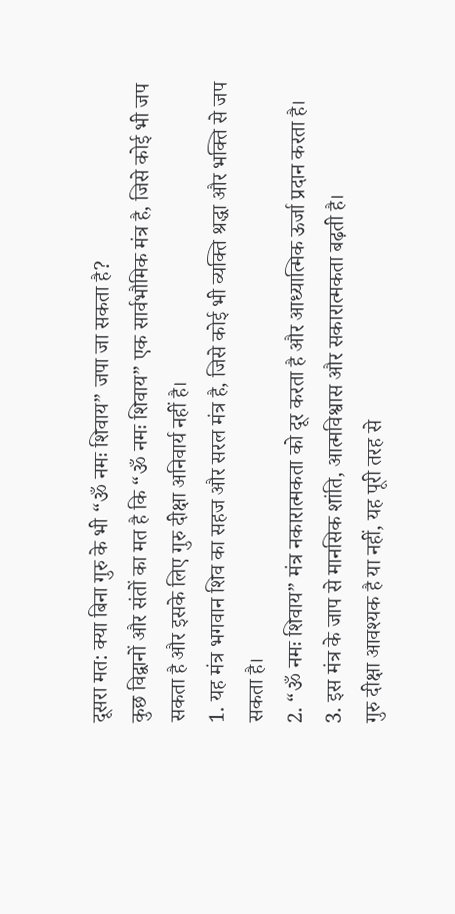दूसरा मत: क्या बिना गुरु के भी “ॐ नमः शिवाय” जपा जा सकता है?
कुछ विद्वानों और संतों का मत है कि “ॐ नमः शिवाय” एक सार्वभौमिक मंत्र है, जिसे कोई भी जप सकता है और इसके लिए गुरु दीक्षा अनिवार्य नहीं है।
1. यह मंत्र भगवान शिव का सहज और सरल मंत्र है, जिसे कोई भी व्यक्ति श्रद्धा और भक्ति से जप सकता है।
2. “ॐ नमः शिवाय” मंत्र नकारात्मकता को दूर करता है और आध्यात्मिक ऊर्जा प्रदान करता है।
3. इस मंत्र के जाप से मानसिक शांति, आत्मविश्वास और सकारात्मकता बढ़ती है।
गुरु दीक्षा आवश्यक है या नहीं, यह पूरी तरह से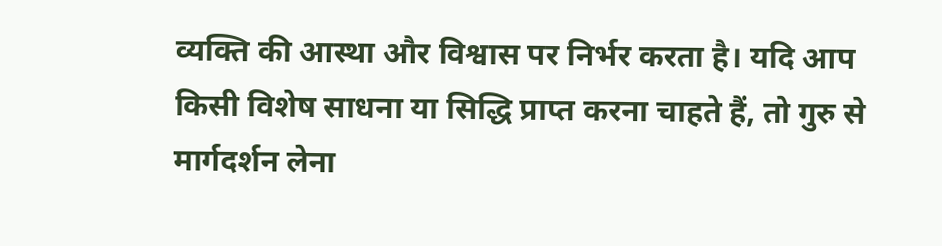व्यक्ति की आस्था और विश्वास पर निर्भर करता है। यदि आप किसी विशेष साधना या सिद्धि प्राप्त करना चाहते हैं, तो गुरु से मार्गदर्शन लेना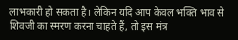लाभकारी हो सकता है। लेकिन यदि आप केवल भक्ति भाव से शिवजी का स्मरण करना चाहते हैं, तो इस मंत्र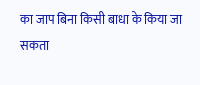का जाप बिना किसी बाधा के किया जा सकता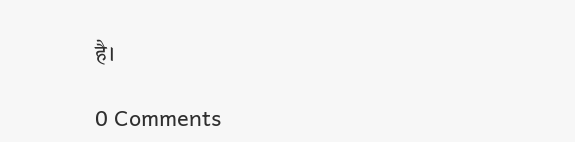है।

0 Comments